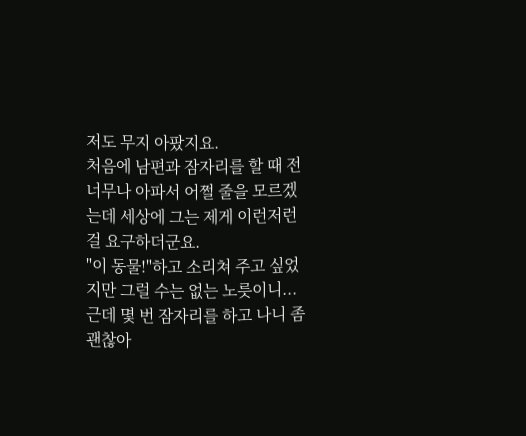저도 무지 아팠지요.
처음에 남편과 잠자리를 할 때 전 너무나 아파서 어쩔 줄을 모르겠는데 세상에 그는 제게 이런저런 걸 요구하더군요.
"이 동물!"하고 소리쳐 주고 싶었지만 그럴 수는 없는 노릇이니...
근데 몇 번 잠자리를 하고 나니 좀 괜찮아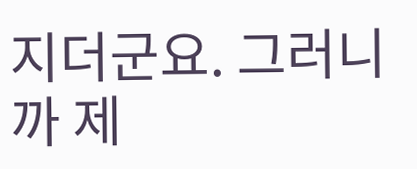지더군요. 그러니까 제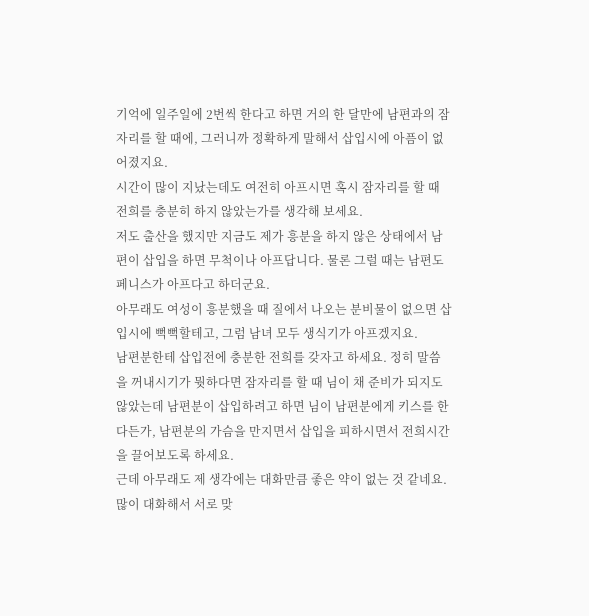기억에 일주일에 2번씩 한다고 하면 거의 한 달만에 남편과의 잠자리를 할 때에, 그러니까 정확하게 말해서 삽입시에 아픔이 없어졌지요.
시간이 많이 지났는데도 여전히 아프시면 혹시 잠자리를 할 때 전희를 충분히 하지 않았는가를 생각해 보세요.
저도 출산을 했지만 지금도 제가 흥분을 하지 않은 상태에서 남편이 삽입을 하면 무척이나 아프답니다. 물론 그럴 때는 남편도 페니스가 아프다고 하더군요.
아무래도 여성이 흥분했을 때 질에서 나오는 분비물이 없으면 삽입시에 뻑뻑할테고, 그럼 남녀 모두 생식기가 아프겠지요.
남편분한테 삽입전에 충분한 전희를 갖자고 하세요. 정히 말씀을 꺼내시기가 뭣하다면 잠자리를 할 때 님이 채 준비가 되지도 않았는데 남편분이 삽입하려고 하면 님이 남편분에게 키스를 한다든가, 남편분의 가슴을 만지면서 삽입을 피하시면서 전희시간을 끌어보도록 하세요.
근데 아무래도 제 생각에는 대화만큼 좋은 약이 없는 것 같네요. 많이 대화해서 서로 맞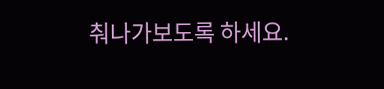춰나가보도록 하세요.